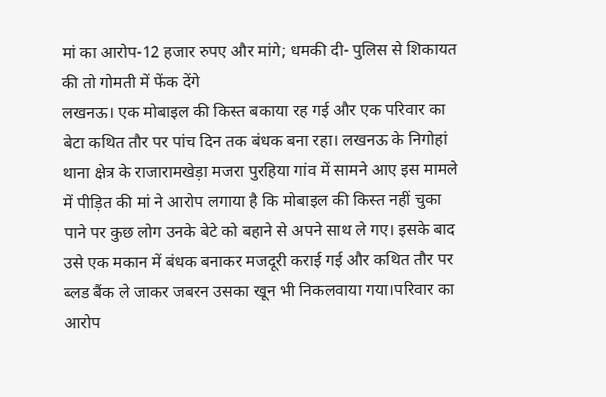मां का आरोप-12 हजार रुपए और मांगे; धमकी दी- पुलिस से शिकायत की तो गोमती में फेंक देंगे
लखनऊ। एक मोबाइल की किस्त बकाया रह गई और एक परिवार का बेटा कथित तौर पर पांच दिन तक बंधक बना रहा। लखनऊ के निगोहां थाना क्षेत्र के राजारामखेड़ा मजरा पुरहिया गांव में सामने आए इस मामले में पीड़ित की मां ने आरोप लगाया है कि मोबाइल की किस्त नहीं चुका पाने पर कुछ लोग उनके बेटे को बहाने से अपने साथ ले गए। इसके बाद उसे एक मकान में बंधक बनाकर मजदूरी कराई गई और कथित तौर पर ब्लड बैंक ले जाकर जबरन उसका खून भी निकलवाया गया।परिवार का आरोप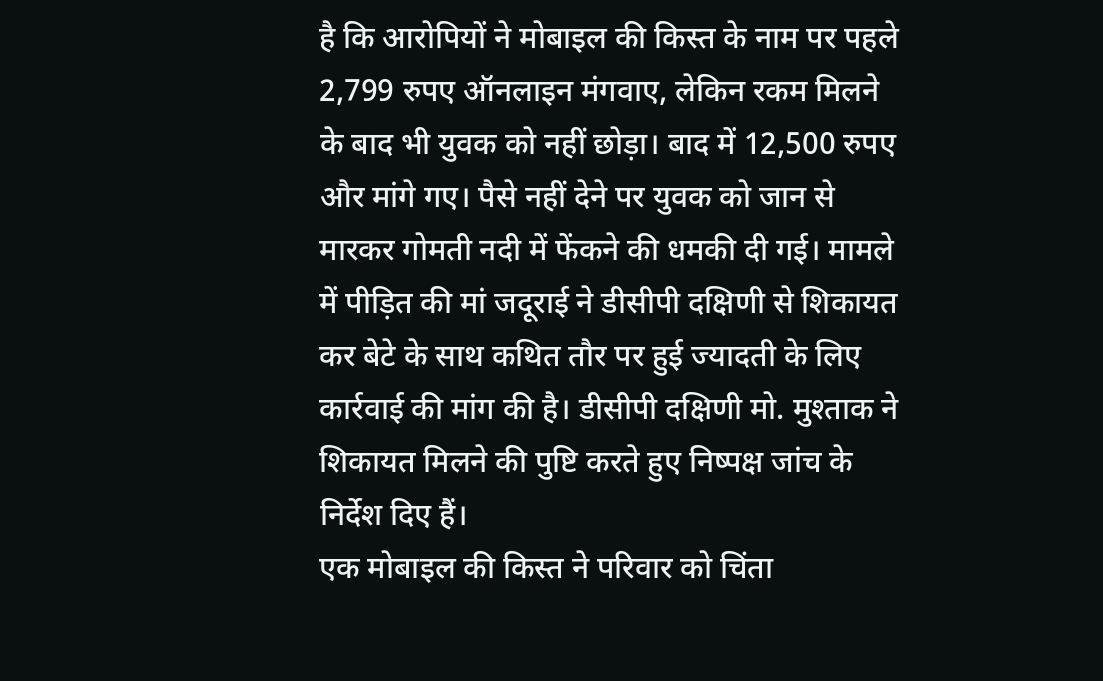है कि आरोपियों ने मोबाइल की किस्त के नाम पर पहले 2,799 रुपए ऑनलाइन मंगवाए, लेकिन रकम मिलने के बाद भी युवक को नहीं छोड़ा। बाद में 12,500 रुपए और मांगे गए। पैसे नहीं देने पर युवक को जान से मारकर गोमती नदी में फेंकने की धमकी दी गई। मामले में पीड़ित की मां जदूराई ने डीसीपी दक्षिणी से शिकायत कर बेटे के साथ कथित तौर पर हुई ज्यादती के लिए कार्रवाई की मांग की है। डीसीपी दक्षिणी मो. मुश्ताक ने शिकायत मिलने की पुष्टि करते हुए निष्पक्ष जांच के निर्देश दिए हैं।
एक मोबाइल की किस्त ने परिवार को चिंता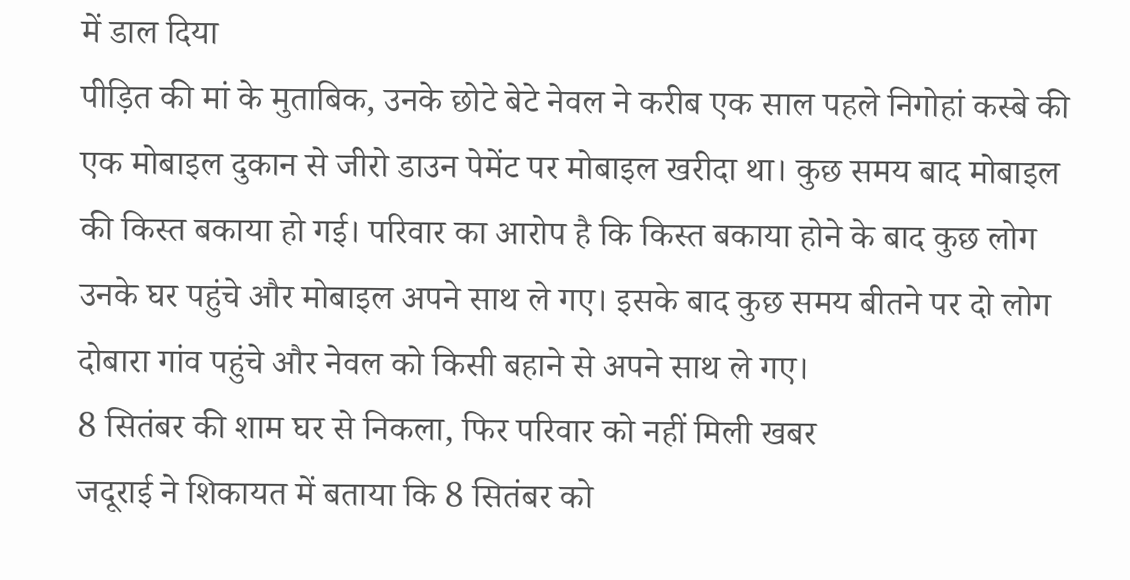में डाल दिया
पीड़ित की मां के मुताबिक, उनके छोटे बेटे नेवल ने करीब एक साल पहले निगोहां कस्बे की एक मोबाइल दुकान से जीरो डाउन पेमेंट पर मोबाइल खरीदा था। कुछ समय बाद मोबाइल की किस्त बकाया हो गई। परिवार का आरोप है कि किस्त बकाया होने के बाद कुछ लोग उनके घर पहुंचे और मोबाइल अपने साथ ले गए। इसके बाद कुछ समय बीतने पर दो लोग दोबारा गांव पहुंचे और नेवल को किसी बहाने से अपने साथ ले गए।
8 सितंबर की शाम घर से निकला, फिर परिवार को नहीं मिली खबर
जदूराई ने शिकायत में बताया कि 8 सितंबर को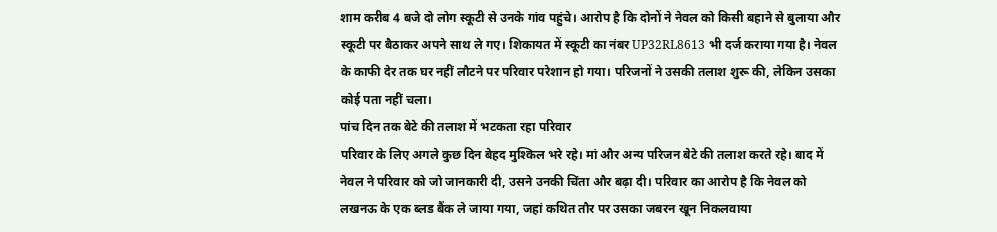शाम करीब 4 बजे दो लोग स्कूटी से उनके गांव पहुंचे। आरोप है कि दोनों ने नेवल को किसी बहाने से बुलाया और स्कूटी पर बैठाकर अपने साथ ले गए। शिकायत में स्कूटी का नंबर UP32RL8613 भी दर्ज कराया गया है। नेवल के काफी देर तक घर नहीं लौटने पर परिवार परेशान हो गया। परिजनों ने उसकी तलाश शुरू की, लेकिन उसका कोई पता नहीं चला।
पांच दिन तक बेटे की तलाश में भटकता रहा परिवार
परिवार के लिए अगले कुछ दिन बेहद मुश्किल भरे रहे। मां और अन्य परिजन बेटे की तलाश करते रहे। बाद में नेवल ने परिवार को जो जानकारी दी, उसने उनकी चिंता और बढ़ा दी। परिवार का आरोप है कि नेवल को लखनऊ के एक ब्लड बैंक ले जाया गया, जहां कथित तौर पर उसका जबरन खून निकलवाया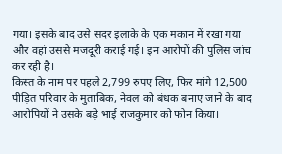गया। इसके बाद उसे सदर इलाके के एक मकान में रखा गया और वहां उससे मजदूरी कराई गई। इन आरोपों की पुलिस जांच कर रही है।
किस्त के नाम पर पहले 2,799 रुपए लिए, फिर मांगे 12,500
पीड़ित परिवार के मुताबिक, नेवल को बंधक बनाए जाने के बाद आरोपियों ने उसके बड़े भाई राजकुमार को फोन किया।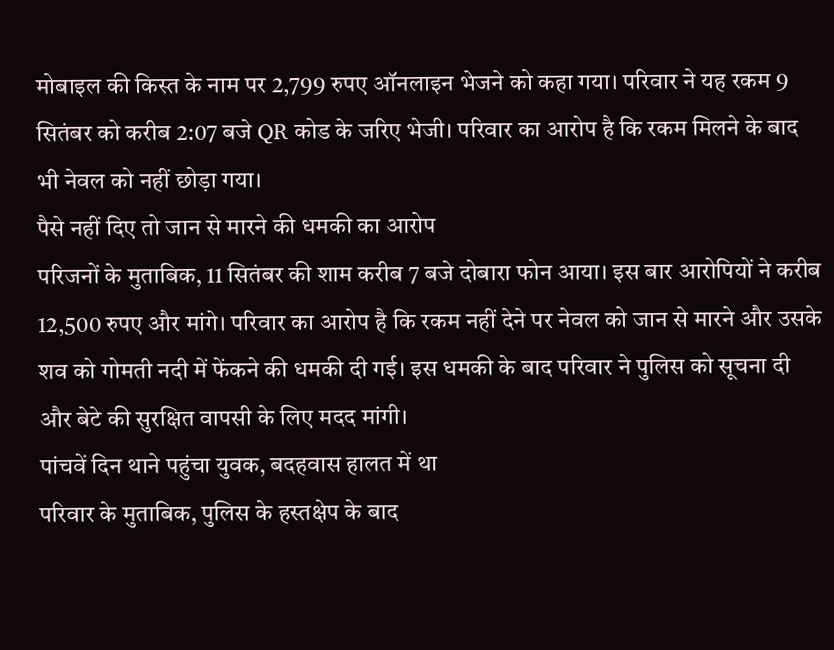मोबाइल की किस्त के नाम पर 2,799 रुपए ऑनलाइन भेजने को कहा गया। परिवार ने यह रकम 9 सितंबर को करीब 2:07 बजे QR कोड के जरिए भेजी। परिवार का आरोप है कि रकम मिलने के बाद भी नेवल को नहीं छोड़ा गया।
पैसे नहीं दिए तो जान से मारने की धमकी का आरोप
परिजनों के मुताबिक, 11 सितंबर की शाम करीब 7 बजे दोबारा फोन आया। इस बार आरोपियों ने करीब 12,500 रुपए और मांगे। परिवार का आरोप है कि रकम नहीं देने पर नेवल को जान से मारने और उसके शव को गोमती नदी में फेंकने की धमकी दी गई। इस धमकी के बाद परिवार ने पुलिस को सूचना दी और बेटे की सुरक्षित वापसी के लिए मदद मांगी।
पांचवें दिन थाने पहुंचा युवक, बदहवास हालत में था
परिवार के मुताबिक, पुलिस के हस्तक्षेप के बाद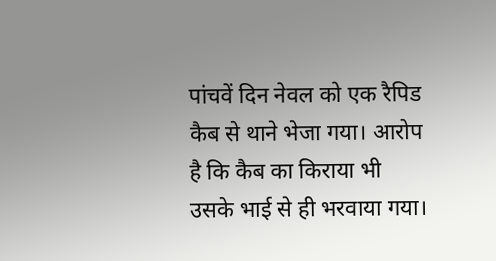पांचवें दिन नेवल को एक रैपिड कैब से थाने भेजा गया। आरोप है कि कैब का किराया भी उसके भाई से ही भरवाया गया।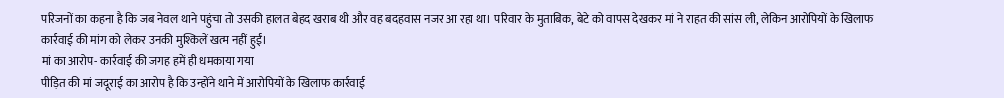परिजनों का कहना है कि जब नेवल थाने पहुंचा तो उसकी हालत बेहद खराब थी और वह बदहवास नजर आ रहा था। परिवार के मुताबिक, बेटे को वापस देखकर मां ने राहत की सांस ली, लेकिन आरोपियों के खिलाफ कार्रवाई की मांग को लेकर उनकी मुश्किलें खत्म नहीं हुईं।
मां का आरोप- कार्रवाई की जगह हमें ही धमकाया गया
पीड़ित की मां जदूराई का आरोप है कि उन्होंने थाने में आरोपियों के खिलाफ कार्रवाई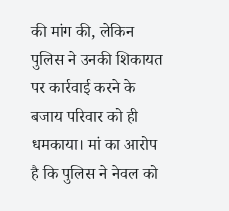की मांग की, लेकिन पुलिस ने उनकी शिकायत पर कार्रवाई करने के बजाय परिवार को ही धमकाया। मां का आरोप है कि पुलिस ने नेवल को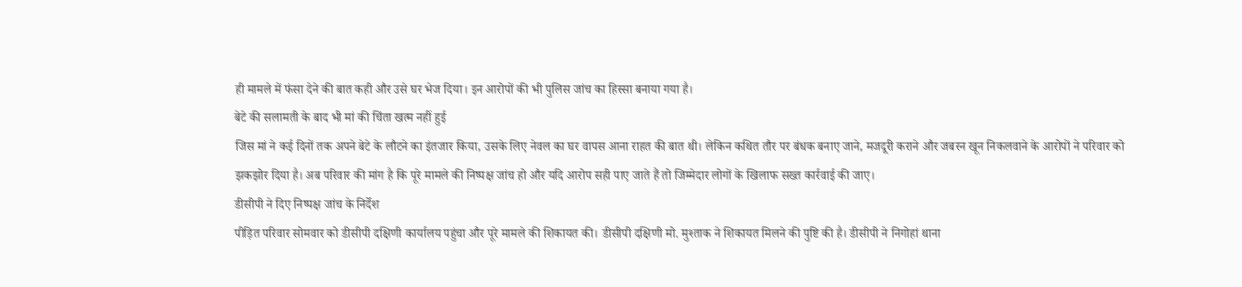ही मामले में फंसा देने की बात कही और उसे घर भेज दिया। इन आरोपों की भी पुलिस जांच का हिस्सा बनाया गया है।
बेटे की सलामती के बाद भी मां की चिंता खत्म नहीं हुई
जिस मां ने कई दिनों तक अपने बेटे के लौटने का इंतजार किया, उसके लिए नेवल का घर वापस आना राहत की बात थी। लेकिन कथित तौर पर बंधक बनाए जाने, मजदूरी कराने और जबरन खून निकलवाने के आरोपों ने परिवार को झकझोर दिया है। अब परिवार की मांग है कि पूरे मामले की निष्पक्ष जांच हो और यदि आरोप सही पाए जाते हैं तो जिम्मेदार लोगों के खिलाफ सख्त कार्रवाई की जाए।
डीसीपी ने दिए निष्पक्ष जांच के निर्देश
पीड़ित परिवार सोमवार को डीसीपी दक्षिणी कार्यालय पहुंचा और पूरे मामले की शिकायत की। डीसीपी दक्षिणी मो. मुश्ताक ने शिकायत मिलने की पुष्टि की है। डीसीपी ने निगोहां थाना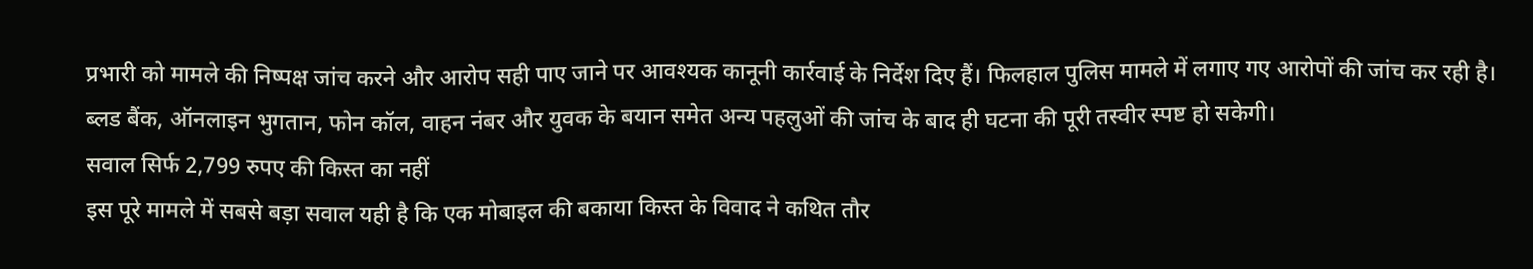प्रभारी को मामले की निष्पक्ष जांच करने और आरोप सही पाए जाने पर आवश्यक कानूनी कार्रवाई के निर्देश दिए हैं। फिलहाल पुलिस मामले में लगाए गए आरोपों की जांच कर रही है। ब्लड बैंक, ऑनलाइन भुगतान, फोन कॉल, वाहन नंबर और युवक के बयान समेत अन्य पहलुओं की जांच के बाद ही घटना की पूरी तस्वीर स्पष्ट हो सकेगी।
सवाल सिर्फ 2,799 रुपए की किस्त का नहीं
इस पूरे मामले में सबसे बड़ा सवाल यही है कि एक मोबाइल की बकाया किस्त के विवाद ने कथित तौर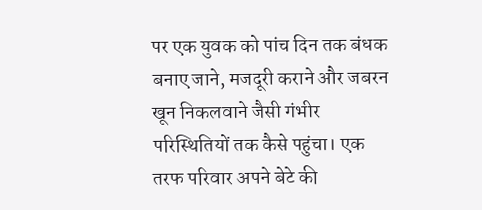पर एक युवक को पांच दिन तक बंधक बनाए जाने, मजदूरी कराने और जबरन खून निकलवाने जैसी गंभीर परिस्थितियों तक कैसे पहुंचा। एक तरफ परिवार अपने बेटे की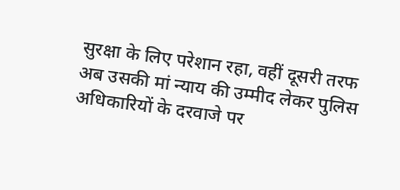सुरक्षा के लिए परेशान रहा, वहीं दूसरी तरफ अब उसकी मां न्याय की उम्मीद लेकर पुलिस अधिकारियों के दरवाजे पर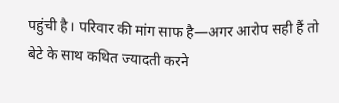पहुंची है। परिवार की मांग साफ है—अगर आरोप सही हैं तो बेटे के साथ कथित ज्यादती करने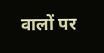वालों पर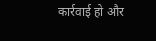कार्रवाई हो और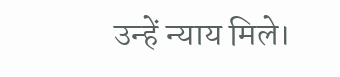उन्हें न्याय मिले।